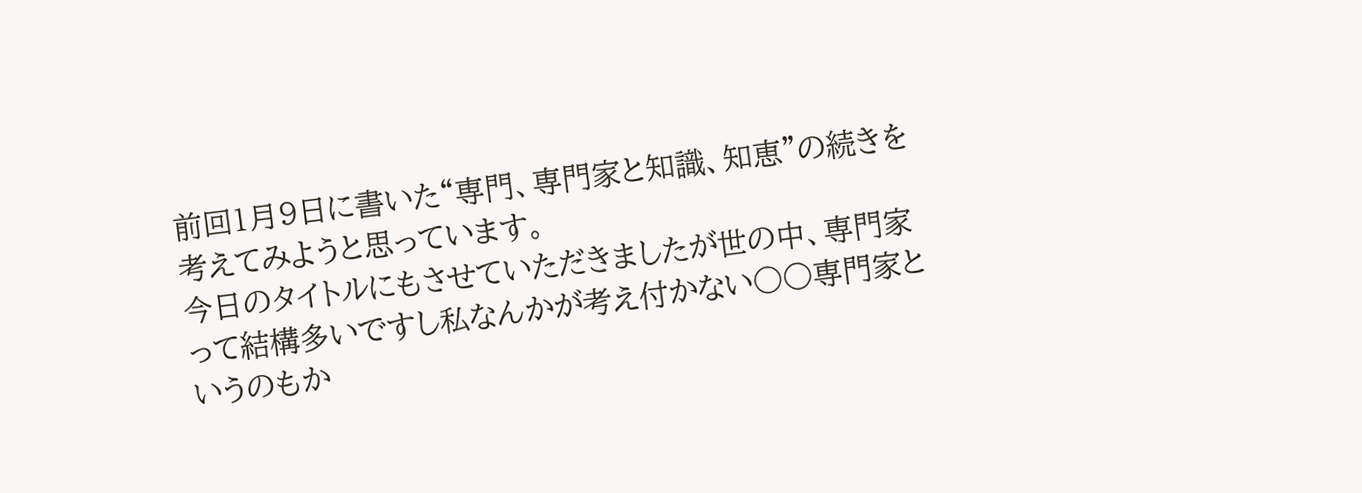前回1月9日に書いた“専門、専門家と知識、知恵”の続きを考えてみようと思っています。
今日のタイトルにもさせていただきましたが世の中、専門家って結構多いですし私なんかが考え付かない○○専門家というのもか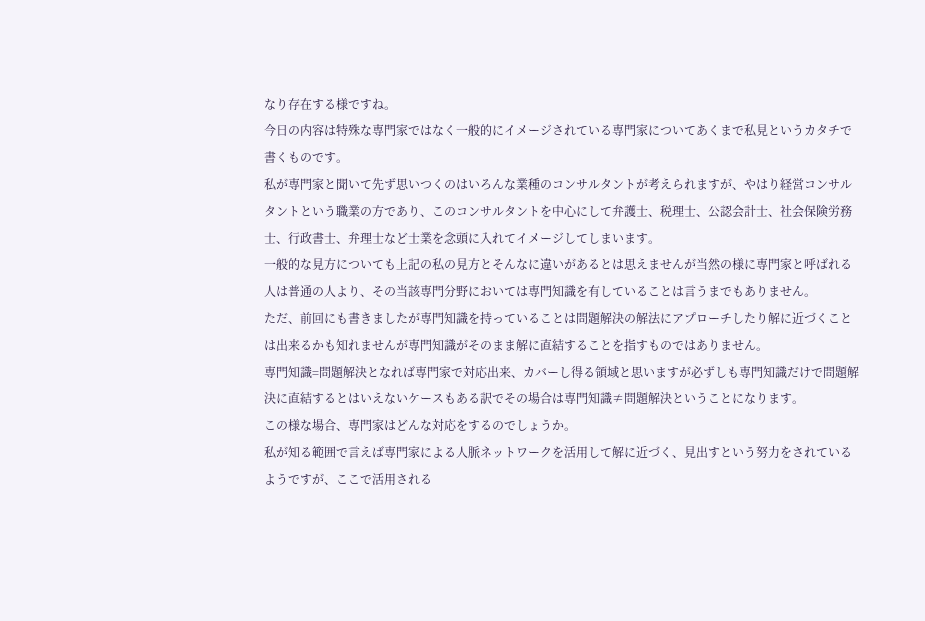なり存在する様ですね。
今日の内容は特殊な専門家ではなく一般的にイメージされている専門家についてあくまで私見というカタチで書くものです。
私が専門家と聞いて先ず思いつくのはいろんな業種のコンサルタントが考えられますが、やはり経営コンサルタントという職業の方であり、このコンサルタントを中心にして弁護士、税理士、公認会計士、社会保険労務士、行政書士、弁理士など士業を念頭に入れてイメージしてしまいます。
一般的な見方についても上記の私の見方とそんなに違いがあるとは思えませんが当然の様に専門家と呼ばれる人は普通の人より、その当該専門分野においては専門知識を有していることは言うまでもありません。
ただ、前回にも書きましたが専門知識を持っていることは問題解決の解法にアプローチしたり解に近づくことは出来るかも知れませんが専門知識がそのまま解に直結することを指すものではありません。
専門知識=問題解決となれば専門家で対応出来、カバーし得る領域と思いますが必ずしも専門知識だけで問題解決に直結するとはいえないケースもある訳でその場合は専門知識≠問題解決ということになります。
この様な場合、専門家はどんな対応をするのでしょうか。
私が知る範囲で言えば専門家による人脈ネットワークを活用して解に近づく、見出すという努力をされているようですが、ここで活用される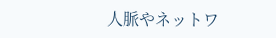人脈やネットワ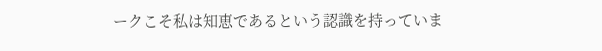ークこそ私は知恵であるという認識を持っていま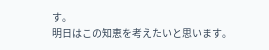す。
明日はこの知恵を考えたいと思います。